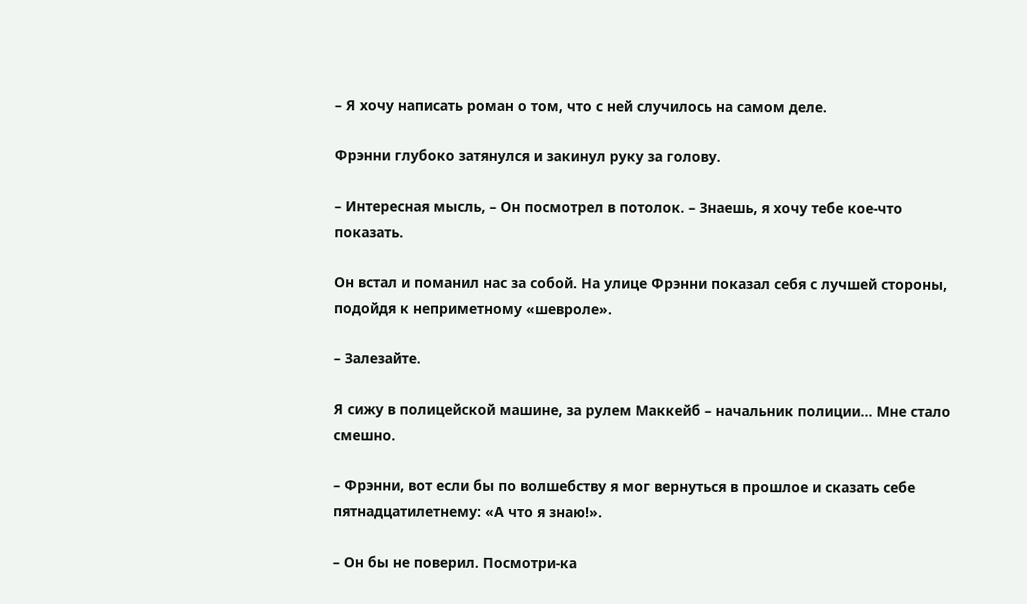– Я хочу написать роман о том, что с ней случилось на самом деле.

Фрэнни глубоко затянулся и закинул руку за голову.

– Интересная мысль, – Он посмотрел в потолок. – Знаешь, я хочу тебе кое-что показать.

Он встал и поманил нас за собой. На улице Фрэнни показал себя с лучшей стороны, подойдя к неприметному «шевроле».

– Залезайте.

Я сижу в полицейской машине, за рулем Маккейб – начальник полиции... Мне стало смешно.

– Фрэнни, вот если бы по волшебству я мог вернуться в прошлое и сказать себе пятнадцатилетнему: «А что я знаю!».

– Он бы не поверил. Посмотри-ка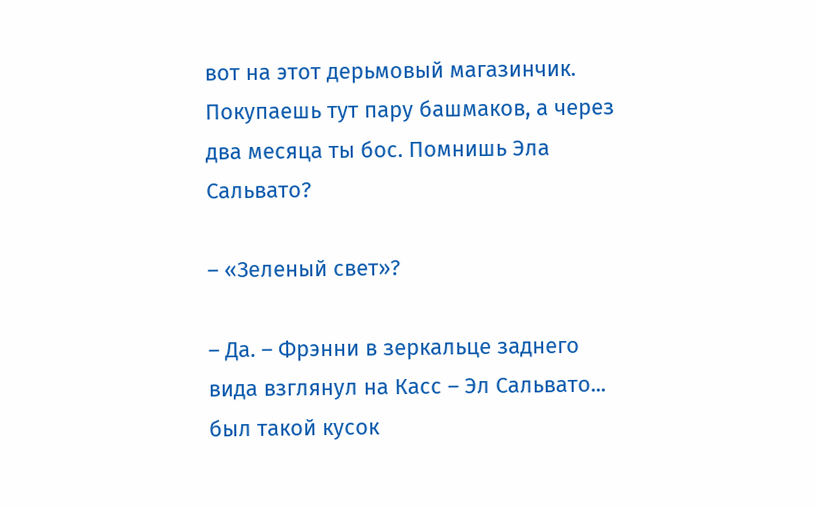вот на этот дерьмовый магазинчик. Покупаешь тут пару башмаков, а через два месяца ты бос. Помнишь Эла Сальвато?

– «Зеленый свет»?

– Да. – Фрэнни в зеркальце заднего вида взглянул на Касс – Эл Сальвато... был такой кусок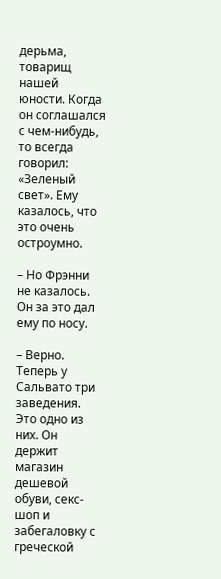дерьма, товарищ нашей юности. Когда он соглашался с чем-нибудь, то всегда говорил: «Зеленый свет». Ему казалось, что это очень остроумно.

– Но Фрэнни не казалось. Он за это дал ему по носу.

– Верно. Теперь у Сальвато три заведения. Это одно из них. Он держит магазин дешевой обуви, секс-шоп и забегаловку с греческой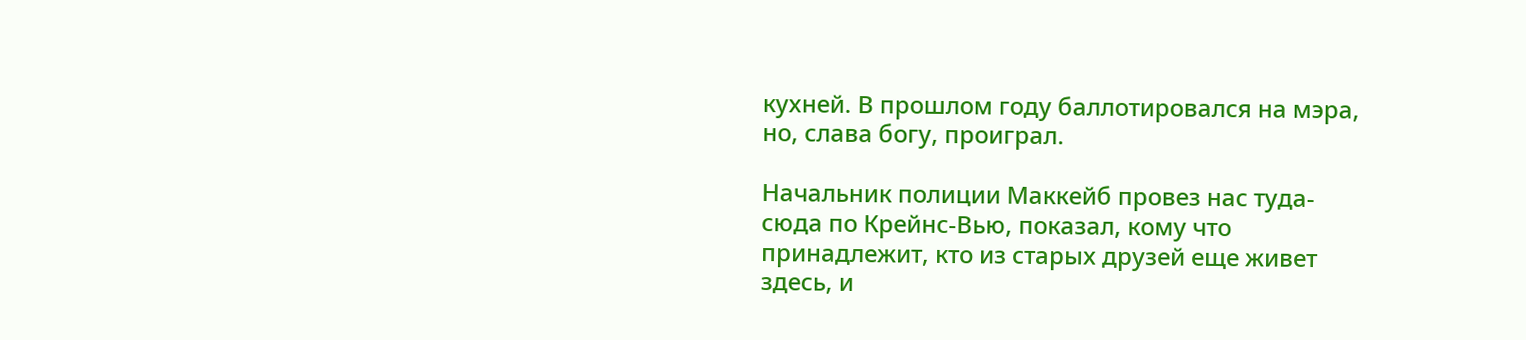кухней. В прошлом году баллотировался на мэра, но, слава богу, проиграл.

Начальник полиции Маккейб провез нас туда-сюда по Крейнс-Вью, показал, кому что принадлежит, кто из старых друзей еще живет здесь, и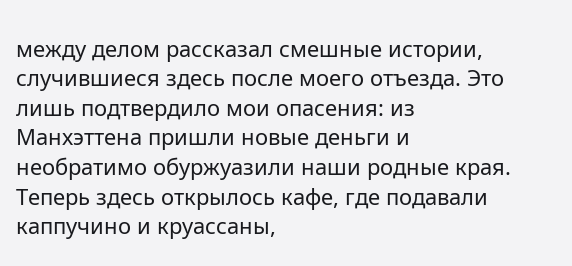между делом рассказал смешные истории, случившиеся здесь после моего отъезда. Это лишь подтвердило мои опасения: из Манхэттена пришли новые деньги и необратимо обуржуазили наши родные края. Теперь здесь открылось кафе, где подавали каппучино и круассаны,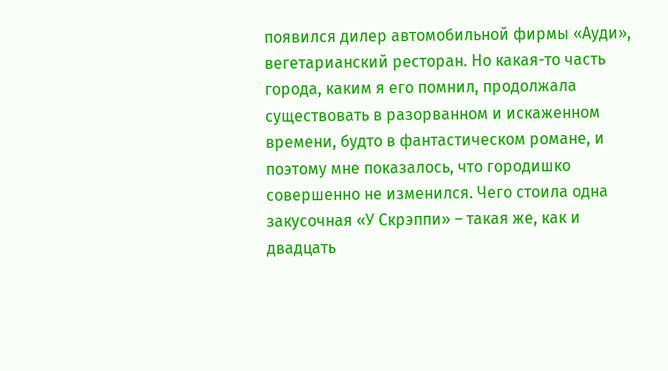появился дилер автомобильной фирмы «Ауди», вегетарианский ресторан. Но какая-то часть города, каким я его помнил, продолжала существовать в разорванном и искаженном времени, будто в фантастическом романе, и поэтому мне показалось, что городишко совершенно не изменился. Чего стоила одна закусочная «У Скрэппи» – такая же, как и двадцать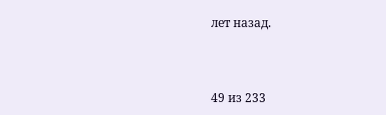лет назад.



49 из 233